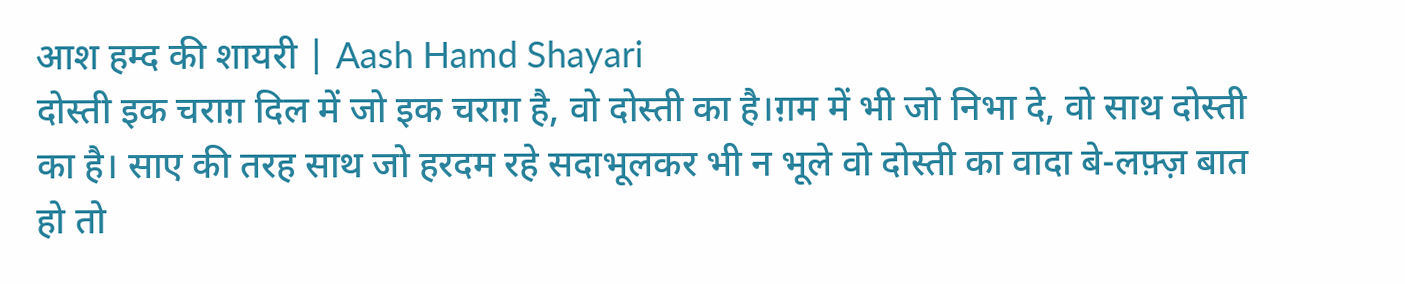आश हम्द की शायरी | Aash Hamd Shayari
दोस्ती इक चराग़ दिल में जो इक चराग़ है, वो दोस्ती का है।ग़म में भी जो निभा दे, वो साथ दोस्ती का है। साए की तरह साथ जो हरदम रहे सदाभूलकर भी न भूले वो दोस्ती का वादा बे-लफ़्ज़ बात हो तो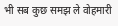भी सब कुछ समझ ले वोहमारी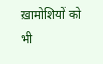ख़ामोशियों को भी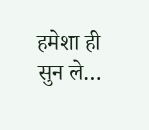हमेशा ही सुन ले…